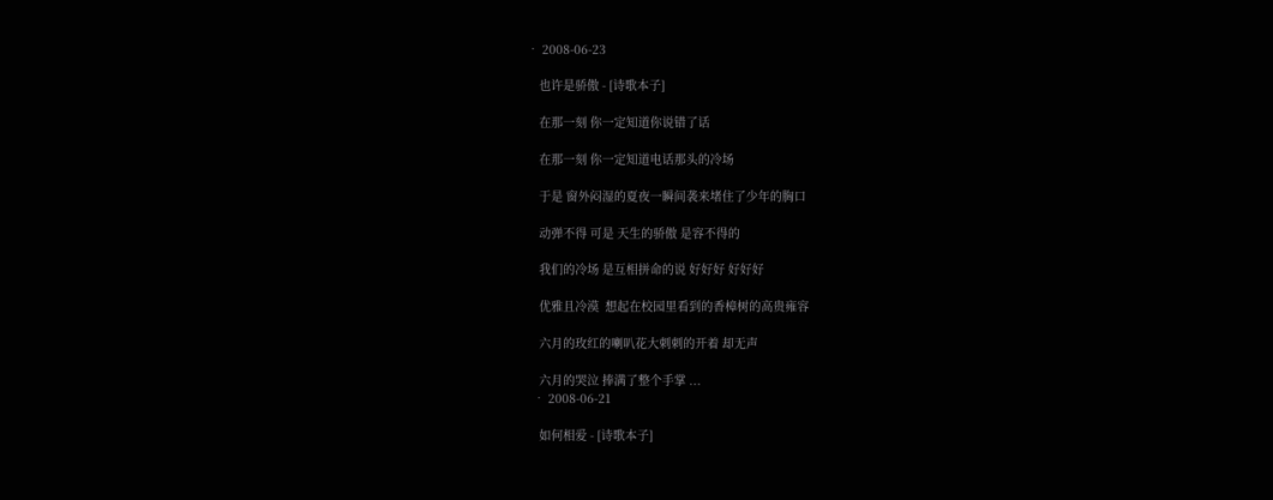• 2008-06-23

    也许是骄傲 - [诗歌本子]

    在那一刻 你一定知道你说错了话

    在那一刻 你一定知道电话那头的冷场

    于是 窗外闷湿的夏夜一瞬间袭来堵住了少年的胸口

    动弹不得 可是 天生的骄傲 是容不得的

    我们的冷场 是互相拼命的说 好好好 好好好

    优雅且冷漠  想起在校园里看到的香樟树的高贵雍容

    六月的玫红的喇叭花大刺刺的开着 却无声

    六月的哭泣 捧满了整个手掌 ...
  • 2008-06-21

    如何相爱 - [诗歌本子]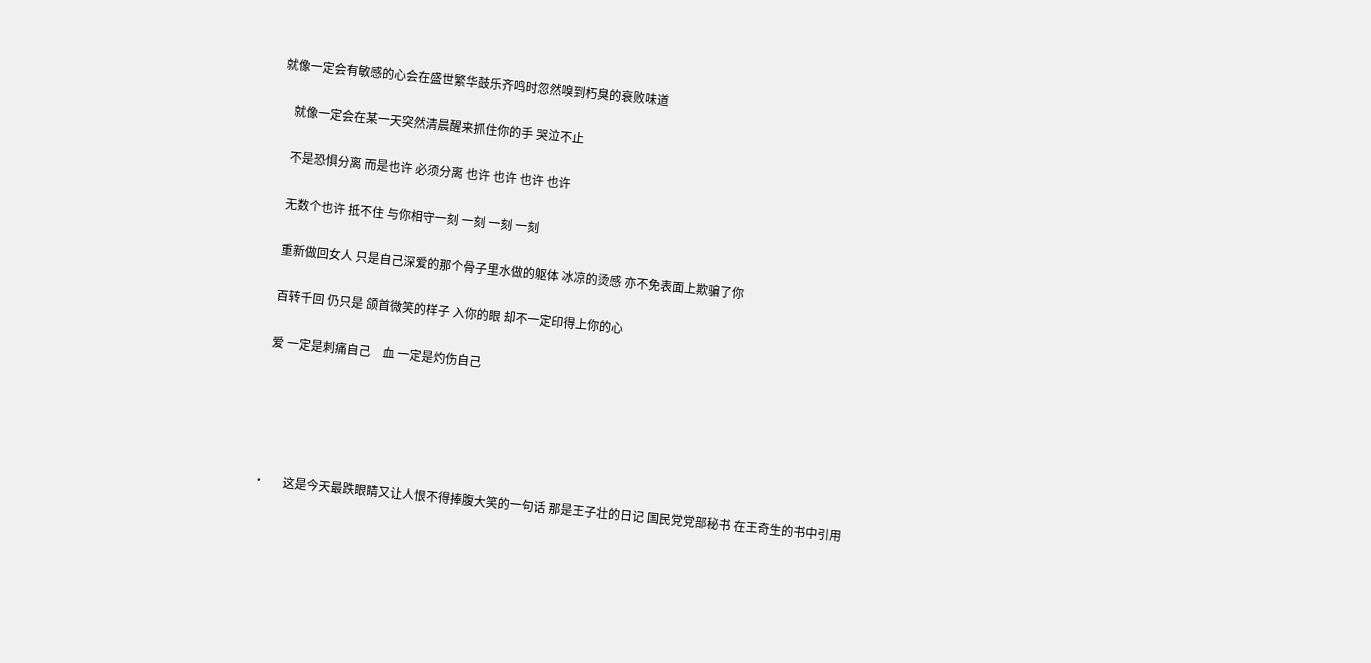就像一定会有敏感的心会在盛世繁华鼓乐齐鸣时忽然嗅到朽臭的衰败味道

    就像一定会在某一天突然清晨醒来抓住你的手 哭泣不止

    不是恐惧分离 而是也许 必须分离 也许 也许 也许 也许

    无数个也许 抵不住 与你相守一刻 一刻 一刻 一刻

    重新做回女人 只是自己深爱的那个骨子里水做的躯体 冰凉的烫感 亦不免表面上欺骗了你

    百转千回 仍只是 颌首微笑的样子 入你的眼 却不一定印得上你的心

    爱 一定是刺痛自己    血 一定是灼伤自己





  •      这是今天最跌眼睛又让人恨不得捧腹大笑的一句话 那是王子壮的日记 国民党党部秘书 在王奇生的书中引用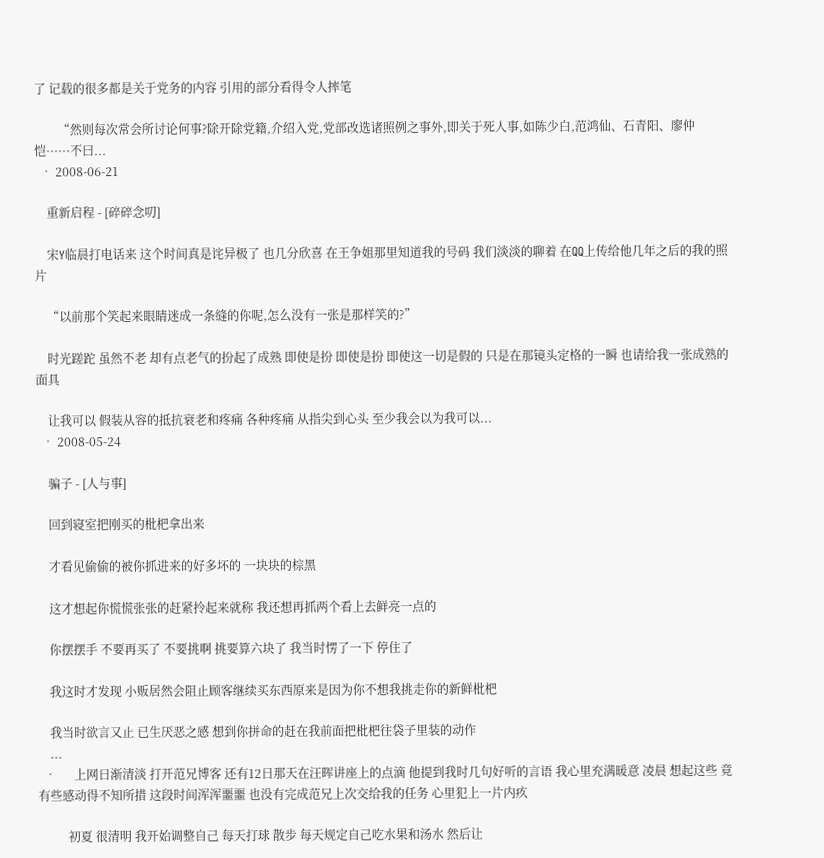了 记载的很多都是关于党务的内容 引用的部分看得令人摔笔

        “然则每次常会所讨论何事?除开除党籍,介绍入党,党部改选诸照例之事外,即关于死人事,如陈少白,范鸿仙、石青阳、廖仲恺······不曰...
  • 2008-06-21

    重新启程 - [碎碎念叨]

    宋Y临晨打电话来 这个时间真是诧异极了 也几分欣喜 在王争姐那里知道我的号码 我们淡淡的聊着 在QQ上传给他几年之后的我的照片

    “以前那个笑起来眼睛迷成一条缝的你呢,怎么没有一张是那样笑的?”

    时光蹉跎 虽然不老 却有点老气的扮起了成熟 即使是扮 即使是扮 即使这一切是假的 只是在那镜头定格的一瞬 也请给我一张成熟的面具

    让我可以 假装从容的抵抗衰老和疼痛 各种疼痛 从指尖到心头 至少我会以为我可以...
  • 2008-05-24

    骗子 - [人与事]

    回到寝室把刚买的枇杷拿出来

    才看见偷偷的被你抓进来的好多坏的 一块块的棕黑

    这才想起你慌慌张张的赶紧拎起来就称 我还想再抓两个看上去鲜亮一点的

    你摆摆手 不要再买了 不要挑啊 挑要算六块了 我当时愣了一下 停住了

    我这时才发现 小贩居然会阻止顾客继续买东西原来是因为你不想我挑走你的新鲜枇杷

    我当时欲言又止 已生厌恶之感 想到你拼命的赶在我前面把枇杷往袋子里装的动作
    ...
  •      上网日渐清淡 打开范兄博客 还有12日那天在汪晖讲座上的点滴 他提到我时几句好听的言语 我心里充满暖意 凌晨 想起这些 竟有些感动得不知所措 这段时间浑浑噩噩 也没有完成范兄上次交给我的任务 心里犯上一片内疚

          初夏 很清明 我开始调整自己 每天打球 散步 每天规定自己吃水果和汤水 然后让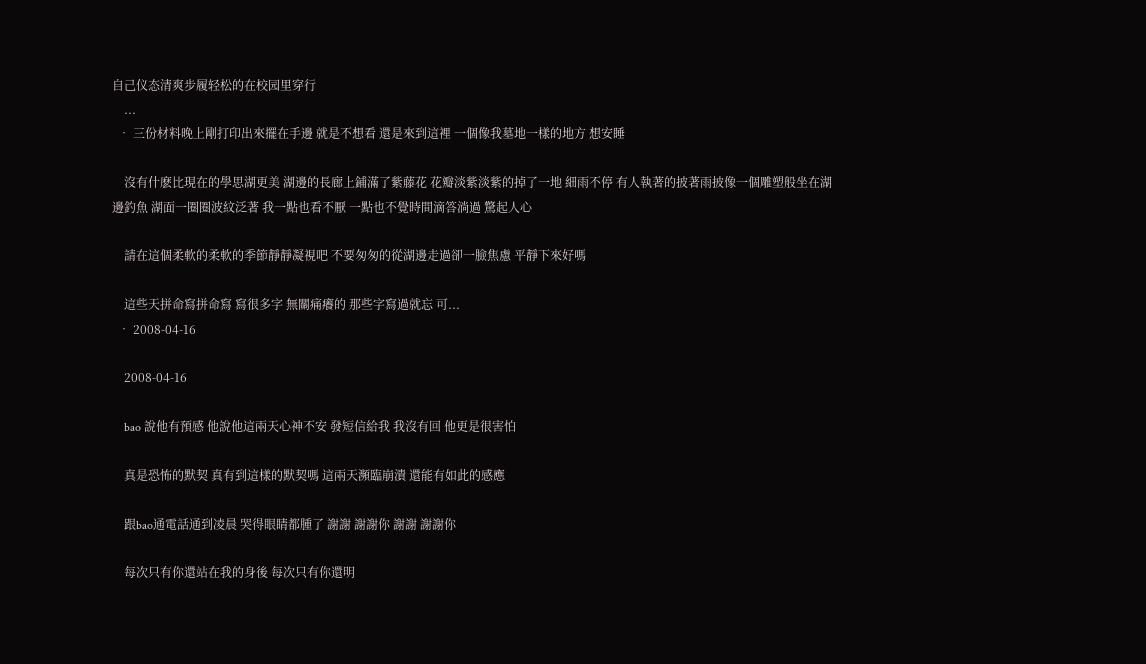自己仪态清爽步履轻松的在校园里穿行
    ...
  • 三份材料晚上剛打印出來擺在手邊 就是不想看 還是來到這裡 一個像我墓地一樣的地方 想安睡

    沒有什麽比現在的學思湖更美 湖邊的長廊上鋪滿了紫藤花 花瓣淡紫淡紫的掉了一地 細雨不停 有人執著的披著雨披像一個雕塑般坐在湖邊釣魚 湖面一圈圈波紋泛著 我一點也看不厭 一點也不覺時間滴答淌過 驚起人心

    請在這個柔軟的柔軟的季節靜靜凝視吧 不要匆匆的從湖邊走過卻一臉焦慮 平靜下來好嗎

    這些天拼命寫拼命寫 寫很多字 無關痛癢的 那些字寫過就忘 可...
  • 2008-04-16

    2008-04-16

    bao 說他有預感 他說他這兩天心神不安 發短信給我 我沒有回 他更是很害怕

    真是恐怖的默契 真有到這樣的默契嗎 這兩天瀕臨崩潰 還能有如此的感應

    跟bao通電話通到凌晨 哭得眼睛都腫了 謝謝 謝謝你 謝謝 謝謝你

    每次只有你還站在我的身後 每次只有你還明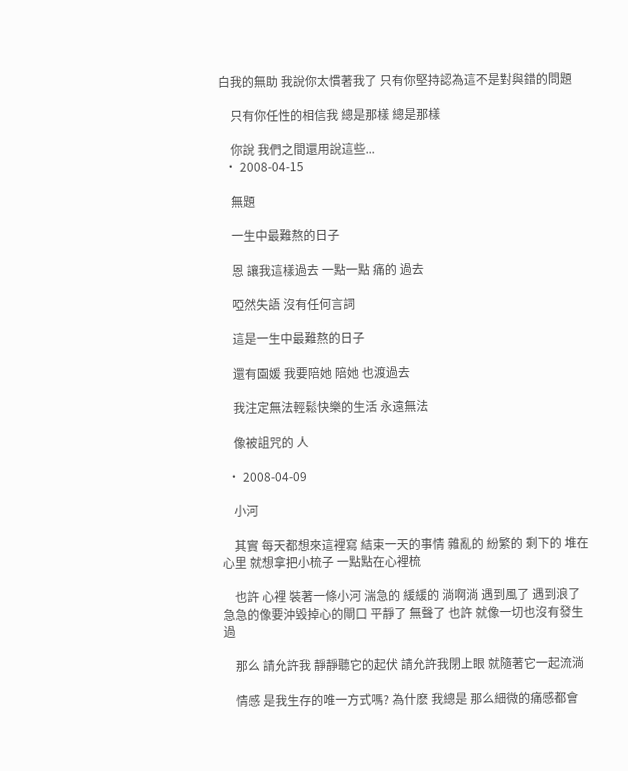白我的無助 我說你太慣著我了 只有你堅持認為這不是對與錯的問題

    只有你任性的相信我 總是那樣 總是那樣

    你說 我們之間還用說這些...
  • 2008-04-15

    無題

    一生中最難熬的日子

    恩 讓我這樣過去 一點一點 痛的 過去

    啞然失語 沒有任何言詞

    這是一生中最難熬的日子

    還有園媛 我要陪她 陪她 也渡過去

    我注定無法輕鬆快樂的生活 永遠無法

    像被詛咒的 人

  • 2008-04-09

    小河

    其實 每天都想來這裡寫 結束一天的事情 雜亂的 紛繁的 剩下的 堆在心里 就想拿把小梳子 一點點在心裡梳

    也許 心裡 裝著一條小河 湍急的 緩緩的 淌啊淌 遇到風了 遇到浪了 急急的像要沖毀掉心的閘口 平靜了 無聲了 也許 就像一切也沒有發生過

    那么 請允許我 靜靜聽它的起伏 請允許我閉上眼 就隨著它一起流淌

    情感 是我生存的唯一方式嗎? 為什麽 我總是 那么細微的痛感都會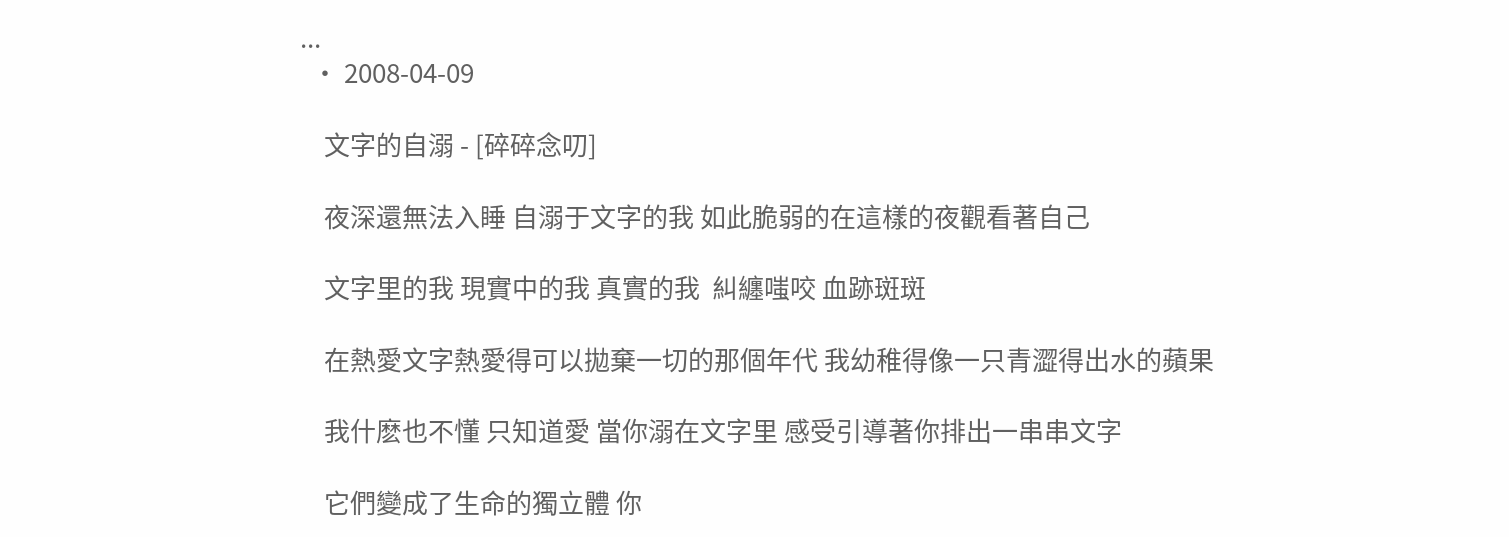...
  • 2008-04-09

    文字的自溺 - [碎碎念叨]

    夜深還無法入睡 自溺于文字的我 如此脆弱的在這樣的夜觀看著自己

    文字里的我 現實中的我 真實的我  糾纏嗤咬 血跡斑斑

    在熱愛文字熱愛得可以拋棄一切的那個年代 我幼稚得像一只青澀得出水的蘋果

    我什麽也不懂 只知道愛 當你溺在文字里 感受引導著你排出一串串文字

    它們變成了生命的獨立體 你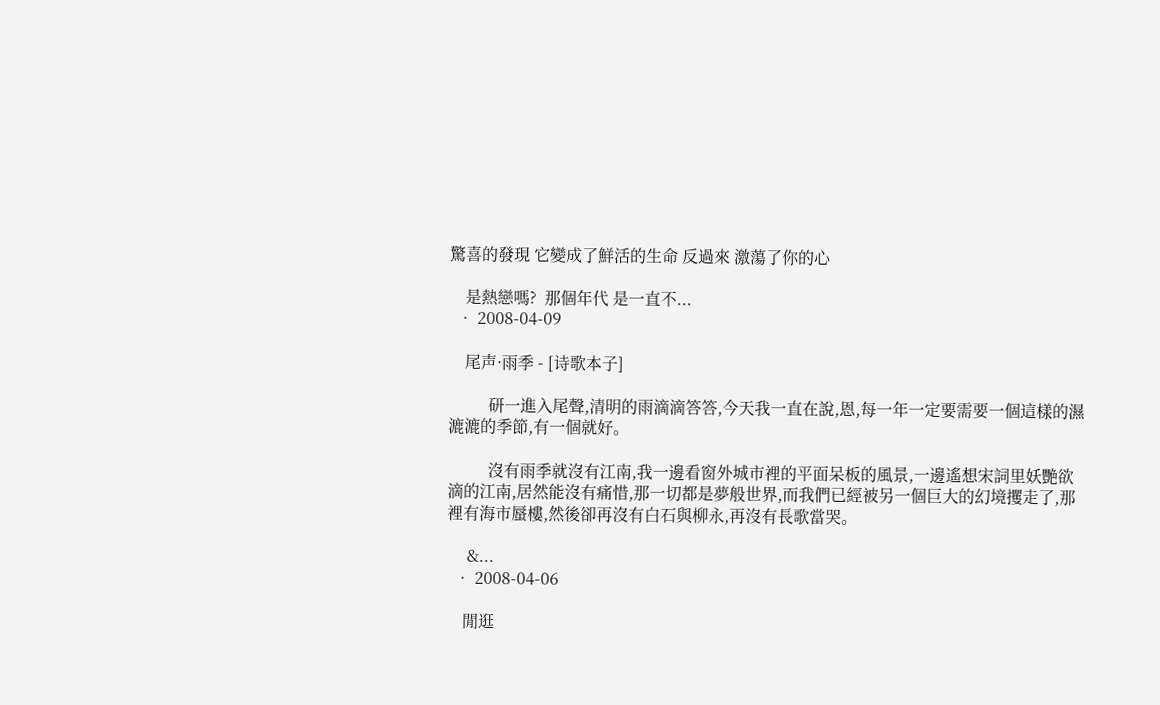驚喜的發現 它變成了鮮活的生命 反過來 激蕩了你的心

    是熱戀嗎?  那個年代 是一直不...
  • 2008-04-09

    尾声·雨季 - [诗歌本子]

          研一進入尾聲,清明的雨滴滴答答,今天我一直在說,恩,每一年一定要需要一個這樣的濕漉漉的季節,有一個就好。

          沒有雨季就沒有江南,我一邊看窗外城市裡的平面呆板的風景,一邊遙想宋詞里妖艷欲滴的江南,居然能沒有痛惜,那一切都是夢般世界,而我們已經被另一個巨大的幻境攫走了,那裡有海市蜃樓,然後卻再沒有白石與柳永,再沒有長歌當哭。

     &...
  • 2008-04-06

    閒逛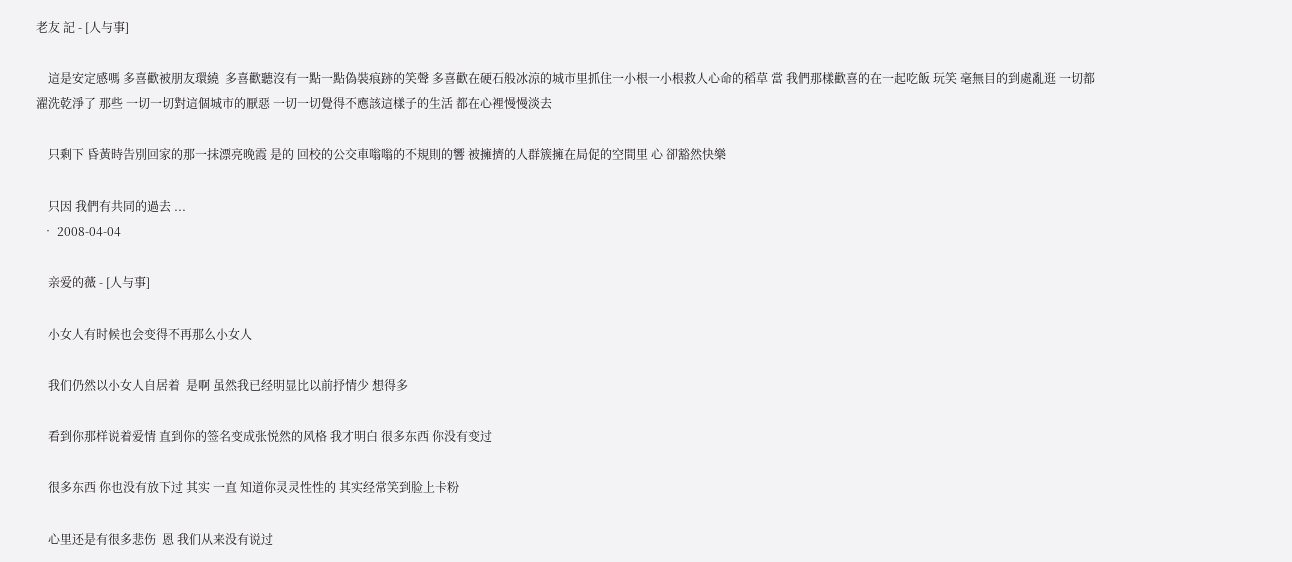老友 記 - [人与事]

    這是安定感嗎 多喜歡被朋友環繞  多喜歡聽沒有一點一點偽裝痕跡的笑聲 多喜歡在硬石般冰涼的城市里抓住一小根一小根救人心命的稻草 當 我們那樣歡喜的在一起吃飯 玩笑 毫無目的到處亂逛 一切都濯洗乾淨了 那些 一切一切對這個城市的厭惡 一切一切覺得不應該這樣子的生活 都在心裡慢慢淡去

    只剩下 昏黃時告別回家的那一抹漂亮晚霞 是的 回校的公交車嗡嗡的不規則的響 被擁擠的人群簇擁在局促的空間里 心 卻豁然快樂

    只因 我們有共同的過去 ...
  • 2008-04-04

    亲爱的薇 - [人与事]

    小女人有时候也会变得不再那么小女人

    我们仍然以小女人自居着  是啊 虽然我已经明显比以前抒情少 想得多

    看到你那样说着爱情 直到你的签名变成张悦然的风格 我才明白 很多东西 你没有变过

    很多东西 你也没有放下过 其实 一直 知道你灵灵性性的 其实经常笑到脸上卡粉

    心里还是有很多悲伤  恩 我们从来没有说过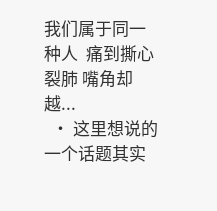我们属于同一种人  痛到撕心裂肺 嘴角却越...
  • 这里想说的一个话题其实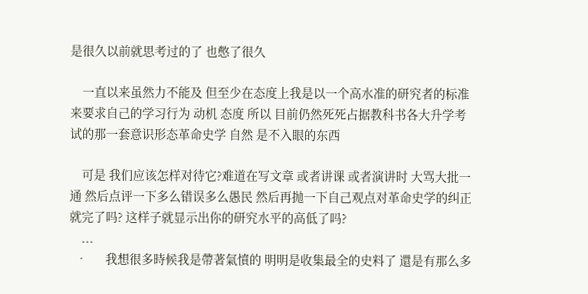是很久以前就思考过的了 也憋了很久

    一直以来虽然力不能及 但至少在态度上我是以一个高水准的研究者的标准来要求自己的学习行为 动机 态度 所以 目前仍然死死占据教科书各大升学考试的那一套意识形态革命史学 自然 是不入眼的东西

    可是 我们应该怎样对待它?难道在写文章 或者讲课 或者演讲时 大骂大批一通 然后点评一下多么错误多么愚民 然后再抛一下自己观点对革命史学的纠正 就完了吗? 这样子就显示出你的研究水平的高低了吗?
    ...
  •      我想很多時候我是帶著氣憤的 明明是收集最全的史料了 還是有那么多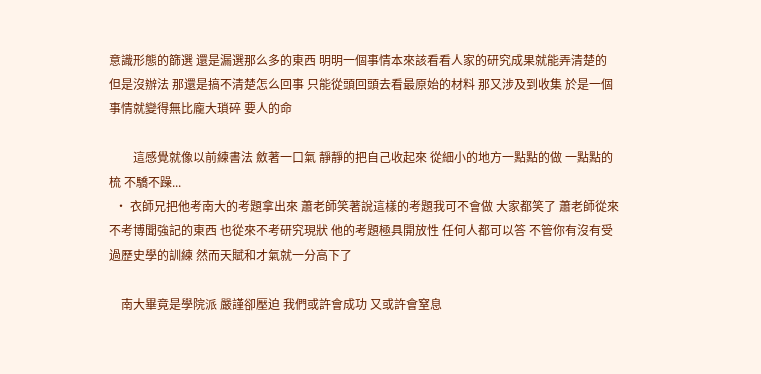意識形態的篩選 還是漏選那么多的東西 明明一個事情本來該看看人家的研究成果就能弄清楚的 但是沒辦法 那還是搞不清楚怎么回事 只能從頭回頭去看最原始的材料 那又涉及到收集 於是一個事情就變得無比龐大瑣碎 要人的命

        這感覺就像以前練書法 斂著一口氣 靜靜的把自己收起來 從細小的地方一點點的做 一點點的梳 不驕不躁...
  • 衣師兄把他考南大的考題拿出來 蕭老師笑著說這樣的考題我可不會做 大家都笑了 蕭老師從來不考博聞強記的東西 也從來不考研究現狀 他的考題極具開放性 任何人都可以答 不管你有沒有受過歷史學的訓練 然而天賦和才氣就一分高下了

    南大畢竟是學院派 嚴謹卻壓迫 我們或許會成功 又或許會窒息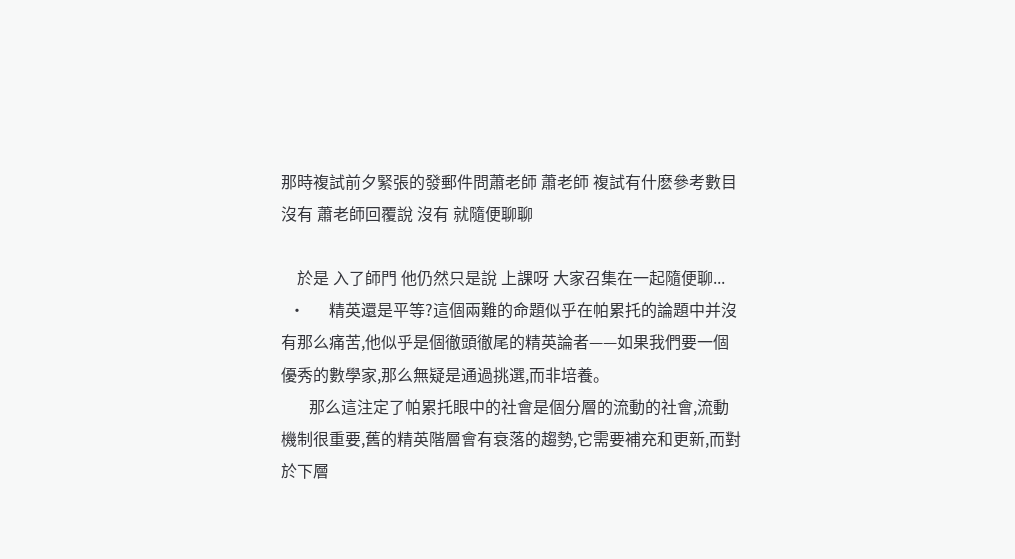那時複試前夕緊張的發郵件問蕭老師 蕭老師 複試有什麽參考數目沒有 蕭老師回覆說 沒有 就隨便聊聊

    於是 入了師門 他仍然只是說 上課呀 大家召集在一起隨便聊...
  •      精英還是平等?這個兩難的命題似乎在帕累托的論題中并沒有那么痛苦,他似乎是個徹頭徹尾的精英論者——如果我們要一個優秀的數學家,那么無疑是通過挑選,而非培養。
       那么這注定了帕累托眼中的社會是個分層的流動的社會,流動機制很重要,舊的精英階層會有衰落的趨勢,它需要補充和更新,而對於下層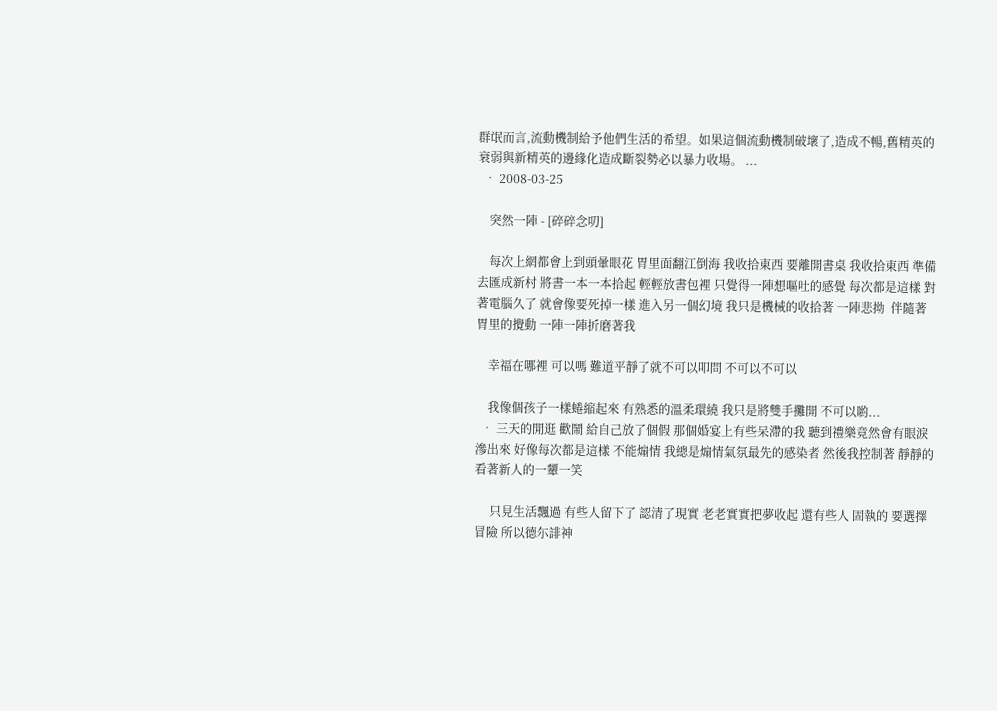群氓而言,流動機制給予他們生活的希望。如果這個流動機制破壞了,造成不暢,舊精英的衰弱與新精英的邊緣化造成斷裂勢必以暴力收場。 ...
  • 2008-03-25

    突然一陣 - [碎碎念叨]

    每次上網都會上到頭暈眼花 胃里面翻江倒海 我收拾東西 要離開書桌 我收拾東西 準備去匯成新村 將書一本一本拾起 輕輕放書包裡 只覺得一陣想嘔吐的感覺 每次都是這樣 對著電腦久了 就會像要死掉一樣 進入另一個幻境 我只是機械的收拾著 一陣悲拗  伴隨著胃里的攪動 一陣一陣折磨著我

    幸福在哪裡 可以嗎 難道平靜了就不可以叩問 不可以不可以

    我像個孩子一樣蜷縮起來 有熟悉的溫柔環繞 我只是將雙手攤開 不可以喲...
  • 三天的閒逛 歡鬧 給自己放了個假 那個婚宴上有些呆滯的我 聽到禮樂竟然會有眼淚滲出來 好像每次都是這樣 不能煽情 我總是煽情氣氛最先的感染者 然後我控制著 靜靜的看著新人的一顰一笑

     只見生活飄過 有些人留下了 認清了現實 老老實實把夢收起 還有些人 固執的 要選擇冒險 所以德尓誹神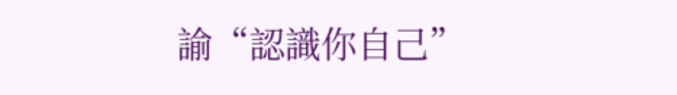諭“認識你自己”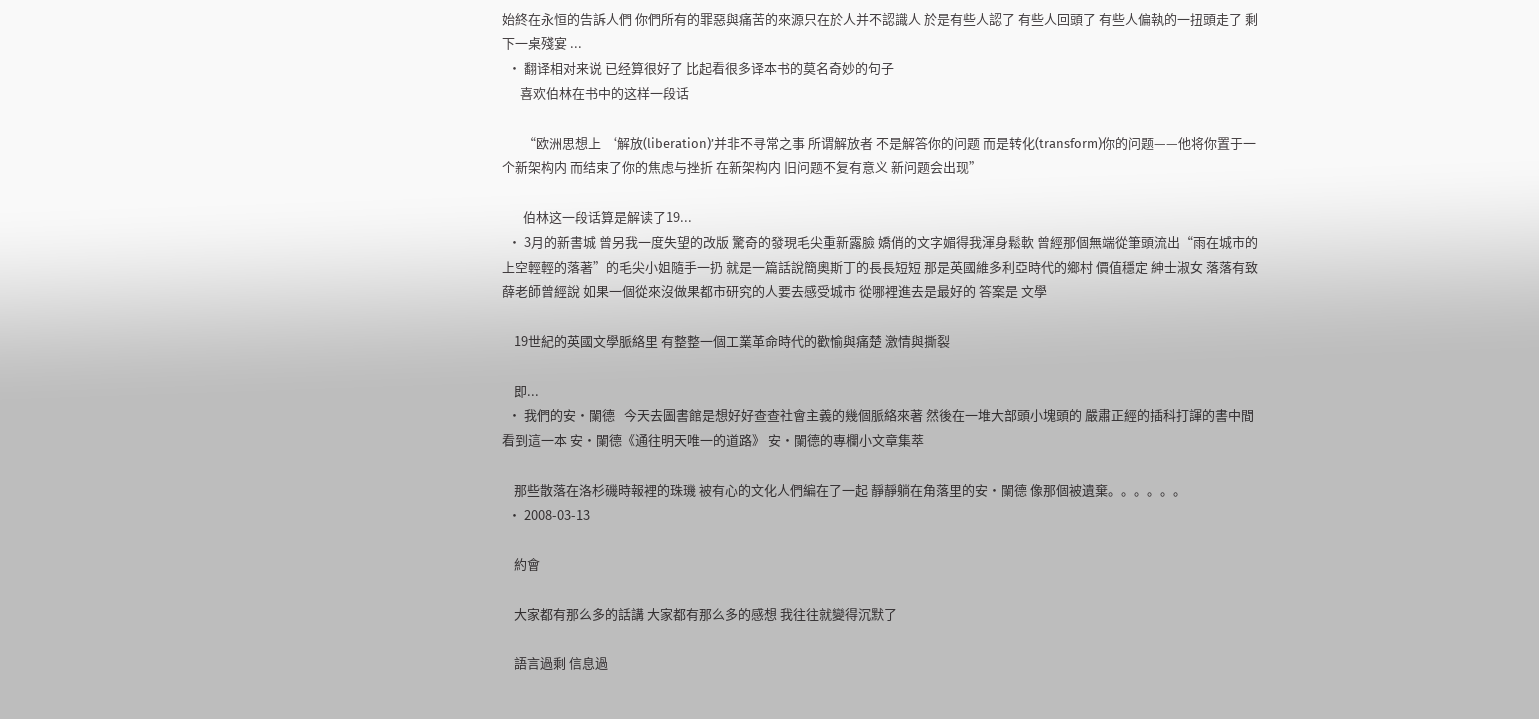始終在永恒的告訴人們 你們所有的罪惡與痛苦的來源只在於人并不認識人 於是有些人認了 有些人回頭了 有些人偏執的一扭頭走了 剩下一桌殘宴 ...
  • 翻译相对来说 已经算很好了 比起看很多译本书的莫名奇妙的句子
      喜欢伯林在书中的这样一段话

       “欧洲思想上 ‘解放(liberation)’并非不寻常之事 所谓解放者 不是解答你的问题 而是转化(transform)你的问题——他将你置于一个新架构内 而结束了你的焦虑与挫折 在新架构内 旧问题不复有意义 新问题会出现”

       伯林这一段话算是解读了19...
  • 3月的新書城 曾另我一度失望的改版 驚奇的發現毛尖重新露臉 嬌俏的文字媚得我渾身鬆軟 曾經那個無端從筆頭流出“雨在城市的上空輕輕的落著”的毛尖小姐隨手一扔 就是一篇話說簡奧斯丁的長長短短 那是英國維多利亞時代的鄉村 價值穩定 紳士淑女 落落有致 薛老師曾經說 如果一個從來沒做果都市研究的人要去感受城市 從哪裡進去是最好的 答案是 文學

    19世紀的英國文學脈絡里 有整整一個工業革命時代的歡愉與痛楚 激情與撕裂

    即...
  • 我們的安·闌德   今天去圖書館是想好好查查社會主義的幾個脈絡來著 然後在一堆大部頭小塊頭的 嚴肅正經的插科打諢的書中間看到這一本 安·闌德《通往明天唯一的道路》 安·闌德的專欄小文章集萃

    那些散落在洛杉磯時報裡的珠璣 被有心的文化人們編在了一起 靜靜躺在角落里的安·闌德 像那個被遺棄。。。。。。
  • 2008-03-13

    約會

    大家都有那么多的話講 大家都有那么多的感想 我往往就變得沉默了

    語言過剩 信息過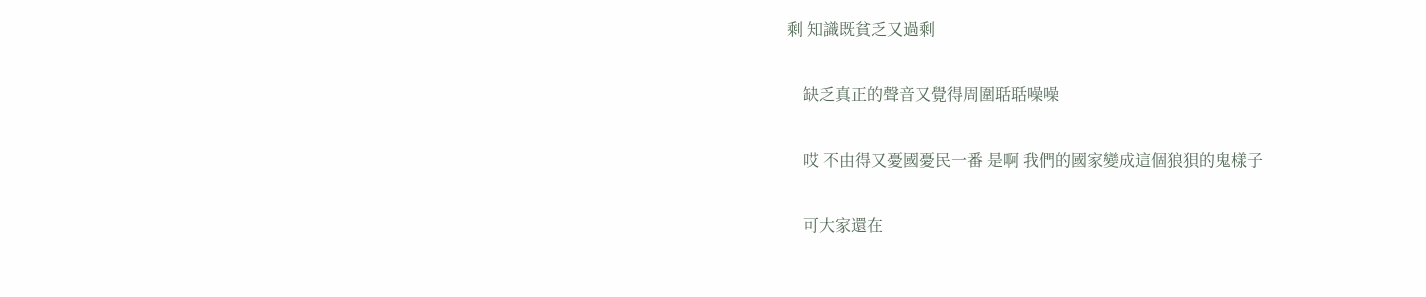剩 知識既貧乏又過剩

    缺乏真正的聲音又覺得周圍聒聒噪噪

    哎 不由得又憂國憂民一番 是啊 我們的國家變成這個狼狽的鬼樣子

    可大家還在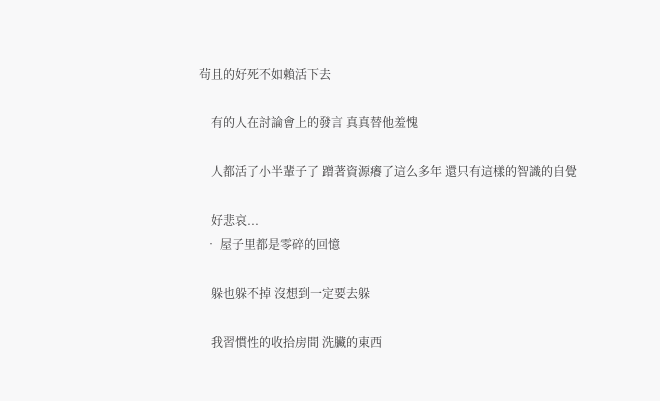茍且的好死不如賴活下去

    有的人在討論會上的發言 真真替他羞愧

    人都活了小半輩子了 蹭著資源癢了這么多年 還只有這樣的智識的自覺

    好悲哀...
  • 屋子里都是零碎的回憶

    躲也躲不掉 沒想到一定要去躲

    我習慣性的收拾房間 洗臟的東西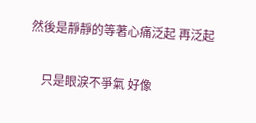然後是靜靜的等著心痛泛起 再泛起

    只是眼淚不爭氣 好像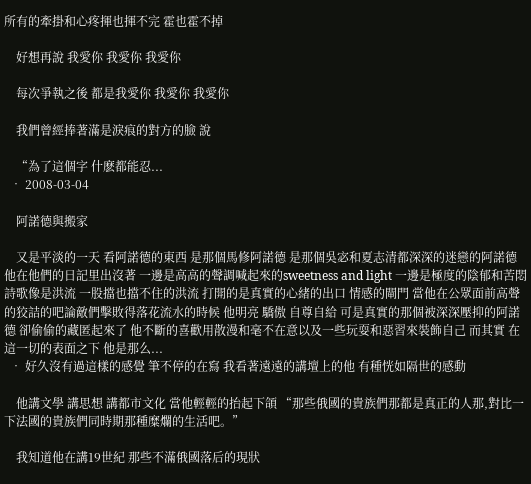所有的牽掛和心疼揮也揮不完 霍也霍不掉

    好想再說 我愛你 我愛你 我愛你

    每次爭執之後 都是我愛你 我愛你 我愛你

    我們曾經捧著滿是淚痕的對方的臉 說

    “為了這個字 什麽都能忍...
  • 2008-03-04

    阿諾德與搬家

    又是平淡的一天 看阿諾德的東西 是那個馬修阿諾德 是那個吳宓和夏志清都深深的迷戀的阿諾德 他在他們的日記里出沒著 一邊是高高的聲調喊起來的sweetness and light 一邊是極度的陰郁和苦悶 詩歌像是洪流 一股擋也擋不住的洪流 打開的是真實的心緒的出口 情感的閘門 當他在公眾面前高聲的狡詰的吧論敵們擊敗得落花流水的時候 他明亮 驕傲 自尊自給 可是真實的那個被深深壓抑的阿諾德 卻偷偷的藏匿起來了 他不斷的喜歡用散漫和毫不在意以及一些玩耍和惡習來裝飾自己 而其實 在這一切的表面之下 他是那么...
  • 好久沒有過這樣的感覺 筆不停的在寫 我看著遠遠的講壇上的他 有種恍如隔世的感動

    他講文學 講思想 講都市文化 當他輕輕的抬起下頜 “那些俄國的貴族們那都是真正的人那,對比一下法國的貴族們同時期那種糜爛的生活吧。”

    我知道他在講19世紀 那些不滿俄國落后的現狀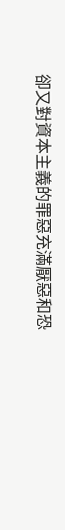卻又對資本主義的罪惡充滿厭惡和恐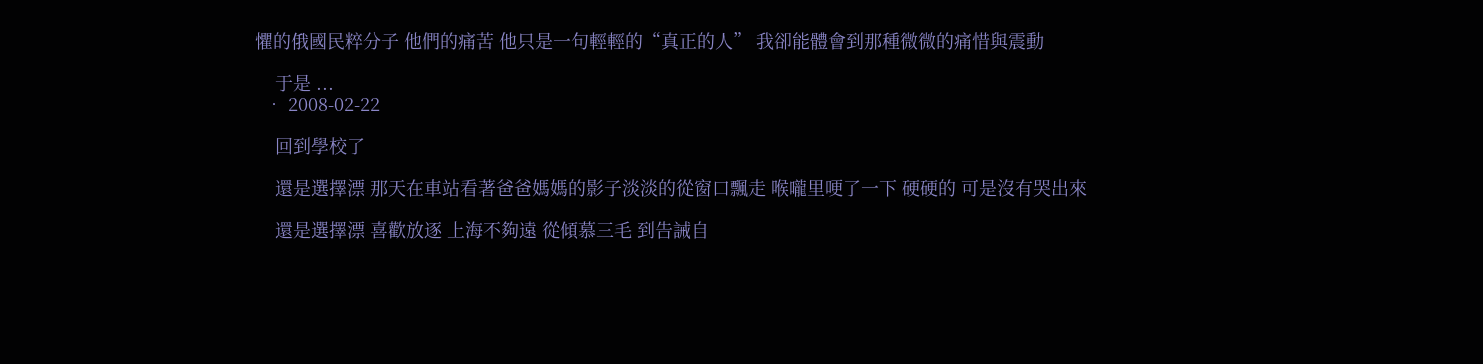懼的俄國民粹分子 他們的痛苦 他只是一句輕輕的“真正的人” 我卻能體會到那種微微的痛惜與震動

    于是 ...
  • 2008-02-22

    回到學校了

    還是選擇漂 那天在車站看著爸爸媽媽的影子淡淡的從窗口飄走 喉嚨里哽了一下 硬硬的 可是沒有哭出來

    還是選擇漂 喜歡放逐 上海不夠遠 從傾慕三毛 到告誡自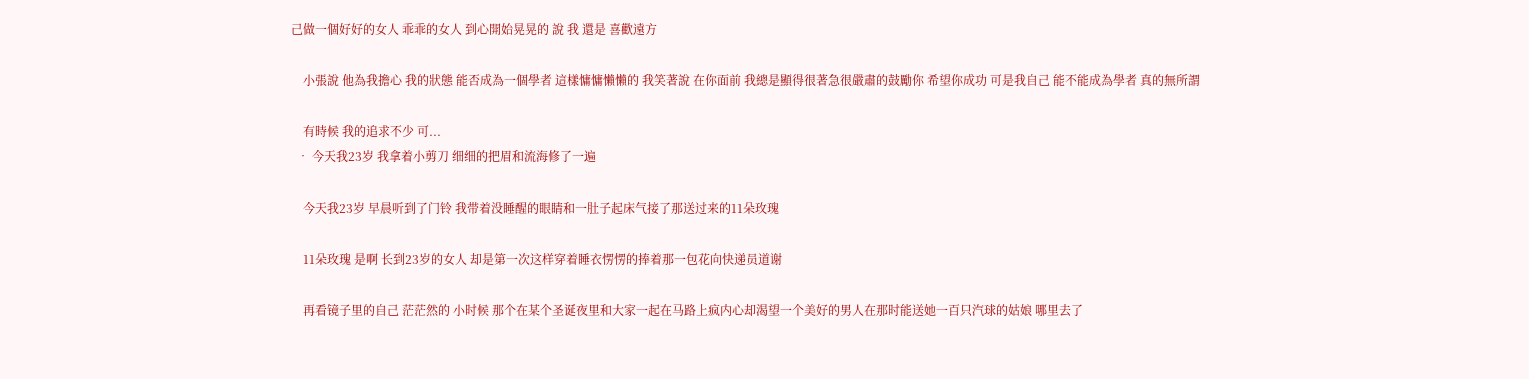己做一個好好的女人 乖乖的女人 到心開始晃晃的 說 我 還是 喜歡遠方

    小張說 他為我擔心 我的狀態 能否成為一個學者 這樣慵慵懶懶的 我笑著說 在你面前 我總是顯得很著急很嚴肅的鼓勵你 希望你成功 可是我自己 能不能成為學者 真的無所謂

    有時候 我的追求不少 可...
  • 今天我23岁 我拿着小剪刀 细细的把眉和流海修了一遍

    今天我23岁 早晨听到了门铃 我带着没睡醒的眼睛和一肚子起床气接了那送过来的11朵玫瑰

    11朵玫瑰 是啊 长到23岁的女人 却是第一次这样穿着睡衣愣愣的捧着那一包花向快递员道谢

    再看镜子里的自己 茫茫然的 小时候 那个在某个圣诞夜里和大家一起在马路上疯内心却渴望一个美好的男人在那时能送她一百只汽球的姑娘 哪里去了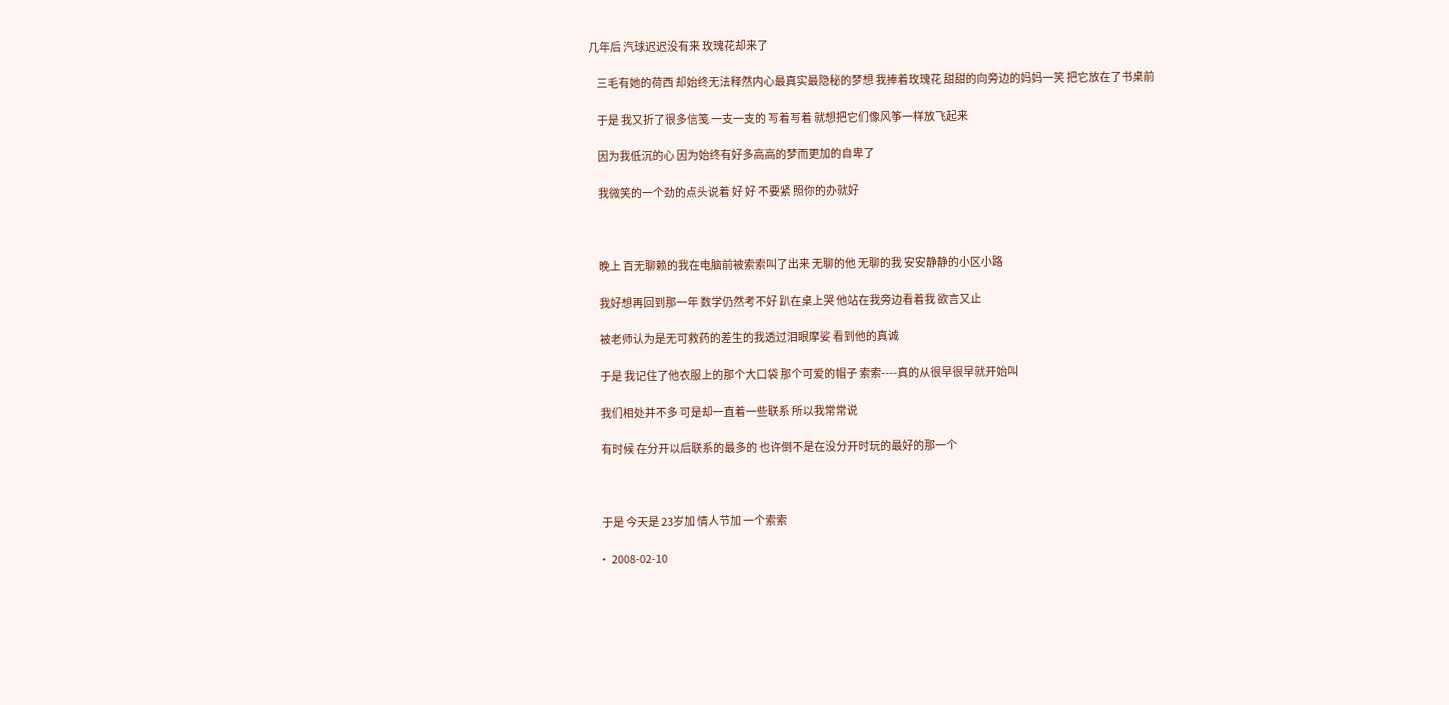几年后 汽球迟迟没有来 玫瑰花却来了

    三毛有她的荷西 却始终无法释然内心最真实最隐秘的梦想 我捧着玫瑰花 甜甜的向旁边的妈妈一笑 把它放在了书桌前

    于是 我又折了很多信笺 一支一支的 写着写着 就想把它们像风筝一样放飞起来

    因为我低沉的心 因为始终有好多高高的梦而更加的自卑了

    我微笑的一个劲的点头说着 好 好 不要紧 照你的办就好



    晚上 百无聊赖的我在电脑前被索索叫了出来 无聊的他 无聊的我 安安静静的小区小路

    我好想再回到那一年 数学仍然考不好 趴在桌上哭 他站在我旁边看着我 欲言又止

    被老师认为是无可救药的差生的我透过泪眼摩娑 看到他的真诚

    于是 我记住了他衣服上的那个大口袋 那个可爱的帽子 索索----真的从很早很早就开始叫

    我们相处并不多 可是却一直着一些联系 所以我常常说

    有时候 在分开以后联系的最多的 也许倒不是在没分开时玩的最好的那一个



    于是 今天是 23岁加 情人节加 一个索索

  • 2008-02-10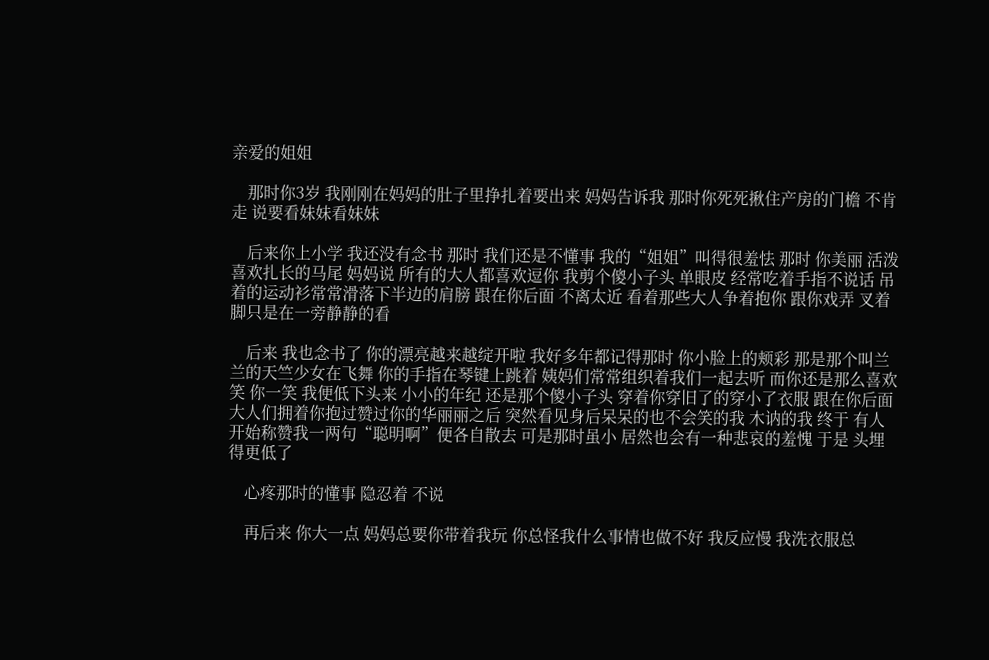亲爱的姐姐

    那时你3岁 我刚刚在妈妈的肚子里挣扎着要出来 妈妈告诉我 那时你死死揪住产房的门檐 不肯走 说要看妹妹看妹妹

    后来你上小学 我还没有念书 那时 我们还是不懂事 我的“姐姐”叫得很羞怯 那时 你美丽 活泼 喜欢扎长的马尾 妈妈说 所有的大人都喜欢逗你 我剪个傻小子头 单眼皮 经常吃着手指不说话 吊着的运动衫常常滑落下半边的肩膀 跟在你后面 不离太近 看着那些大人争着抱你 跟你戏弄 叉着脚只是在一旁静静的看

    后来 我也念书了 你的漂亮越来越绽开啦 我好多年都记得那时 你小脸上的颊彩 那是那个叫兰兰的天竺少女在飞舞 你的手指在琴键上跳着 姨妈们常常组织着我们一起去听 而你还是那么喜欢笑 你一笑 我便低下头来 小小的年纪 还是那个傻小子头 穿着你穿旧了的穿小了衣服 跟在你后面 大人们拥着你抱过赞过你的华丽丽之后 突然看见身后呆呆的也不会笑的我 木讷的我 终于 有人开始称赞我一两句“聪明啊”便各自散去 可是那时虽小 居然也会有一种悲哀的羞愧 于是 头埋得更低了

    心疼那时的懂事 隐忍着 不说

    再后来 你大一点 妈妈总要你带着我玩 你总怪我什么事情也做不好 我反应慢 我洗衣服总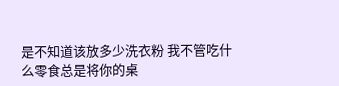是不知道该放多少洗衣粉 我不管吃什么零食总是将你的桌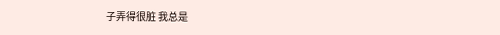子弄得很脏 我总是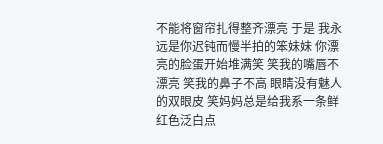不能将窗帘扎得整齐漂亮 于是 我永远是你迟钝而慢半拍的笨妹妹 你漂亮的脸蛋开始堆满笑 笑我的嘴唇不漂亮 笑我的鼻子不高 眼睛没有魅人的双眼皮 笑妈妈总是给我系一条鲜红色泛白点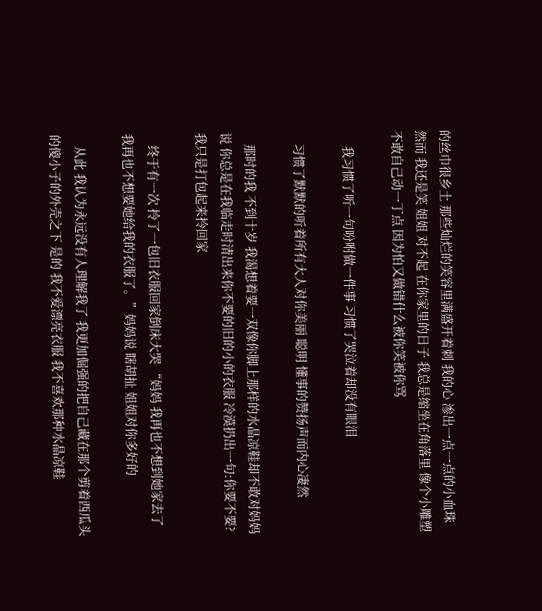的丝巾很乡土 那些灿烂的笑容里满盛开着刺 我的心 渗出一点一点的小血珠  然而 我还是笑 姐姐 对不起 在你家里的日子 我总是缩坐在角落里 像个小雕塑 不敢自己动一丁点 因为怕又做错什么被你笑被你骂

     我习惯了听一句吩咐做一件事 习惯了哭泣着却没有眼泪

    习惯了默默的听着所有大人对你美丽 聪明 懂事的赞扬声而内心凄然

    那时的我 不到十岁 我渴想着要一双像你脚上那样的水晶凉鞋却不敢对妈妈说 你总是在我临走时清出来你不要的旧的小的衣服 冷漠扔出一句:你要不要? 我只是打包起来拎回家

    终于有一次 拎了一包旧衣服回家倒床大哭 “妈妈 我再也不想到她家去了 我再也不想要她给我的衣服了。”妈妈说 瞎胡扯 姐姐对你多好的

    从此 我认为永远没有人理解我了 我更加倔强的把自己藏在那个剪着西瓜头的傻小子的外壳之下 是的 我不爱漂亮衣服 我不喜欢那种水晶凉鞋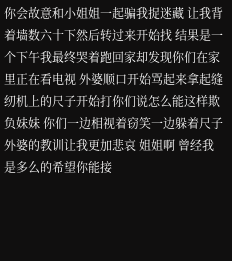你会故意和小姐姐一起骗我捉迷藏 让我背着墙数六十下然后转过来开始找 结果是一个下午我最终哭着跑回家却发现你们在家里正在看电视 外婆顺口开始骂起来拿起缝纫机上的尺子开始打你们说怎么能这样欺负妹妹 你们一边相视着窃笑一边躲着尺子 外婆的教训让我更加悲哀 姐姐啊 曾经我是多么的希望你能接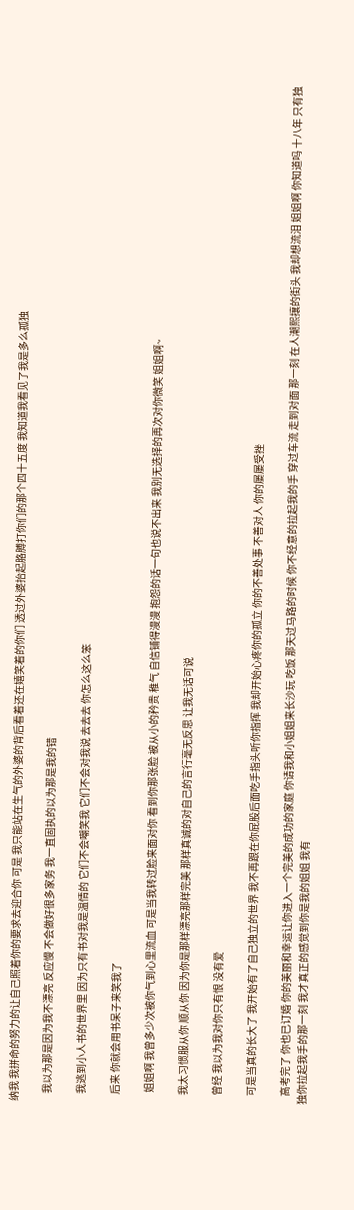纳我 我拼命的努力的让自己照着你的要求去迎合你 可是 我只能站在生气的外婆的背后看着还在嬉笑着的你们 透过外婆抬起胳膊打你们的那个四十五度 我知道我看见了我是多么孤独

    我以为那是因为我不漂亮 反应慢 不会做好很多家务 我一直固执的以为那是我的错

    我逃到小人书的世界里 因为只有书对我是温情的 它们不会嘲笑我 它们不会对我说 去去去 你怎么这么笨

    后来 你就会用书呆子来笑我了

     姐姐啊 我曾多少次被你气到心里流血 可是当我转过脸来面对你 看到你那张脸 被从小的矜贵 稚气 自信铺得漫漫 抱怨的话一句也说不出来 我别无选择的再次对你微笑 姐姐啊~

    我太习惯服从你 顺从你 因为你是那样漂亮那样完美 那样真诚的对自己的言行毫无反思 让我无话可说

    曾经 我以为我对你只有恨 没有爱

    可是当真的长大了 我开始有了自己独立的世界 我不再跟在你屁股后面吃手指头听你指挥 我却开始心疼你的孤立 你的不善处事 不善对人 你的屡屡受挫

    高考完了 你也已订婚 你的美丽和幸运让你进入一个完美的成功的家庭 你请我和小姐姐来长沙玩 吃饭 那天过马路的时候 你不经意的拉起我的手 穿过车流 走到对面 那一刻 在人潮熙攘的街头 我却想流泪 姐姐啊 你知道吗 十八年 只有独独你拉起我手的那一刻 我才真正的感觉到你是我的姐姐 我有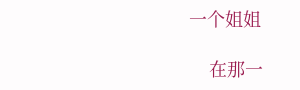一个姐姐

    在那一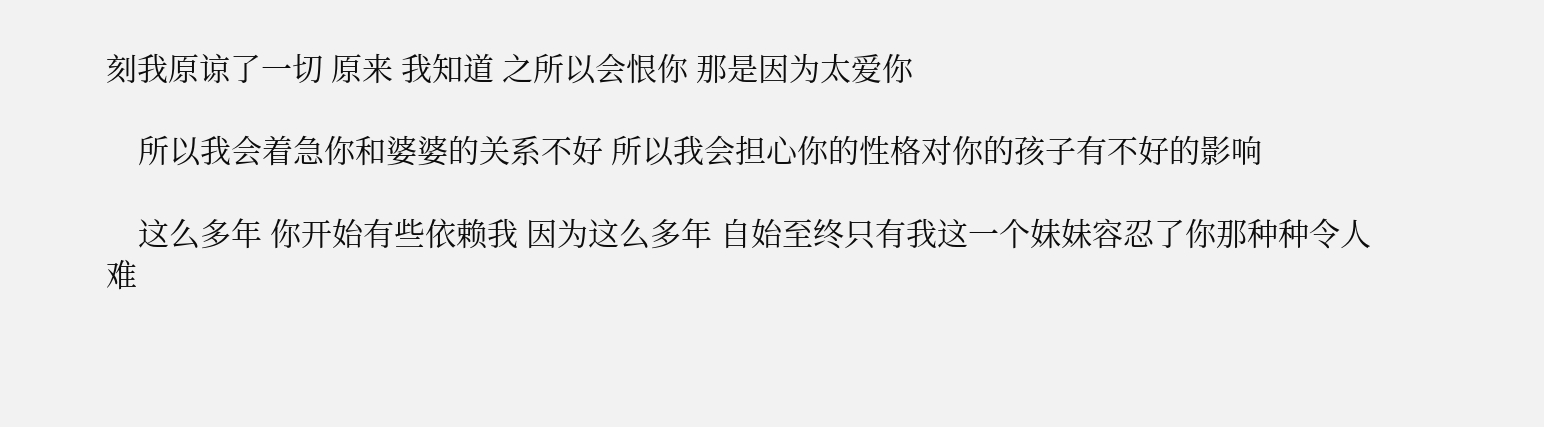刻我原谅了一切 原来 我知道 之所以会恨你 那是因为太爱你

    所以我会着急你和婆婆的关系不好 所以我会担心你的性格对你的孩子有不好的影响

    这么多年 你开始有些依赖我 因为这么多年 自始至终只有我这一个妹妹容忍了你那种种令人难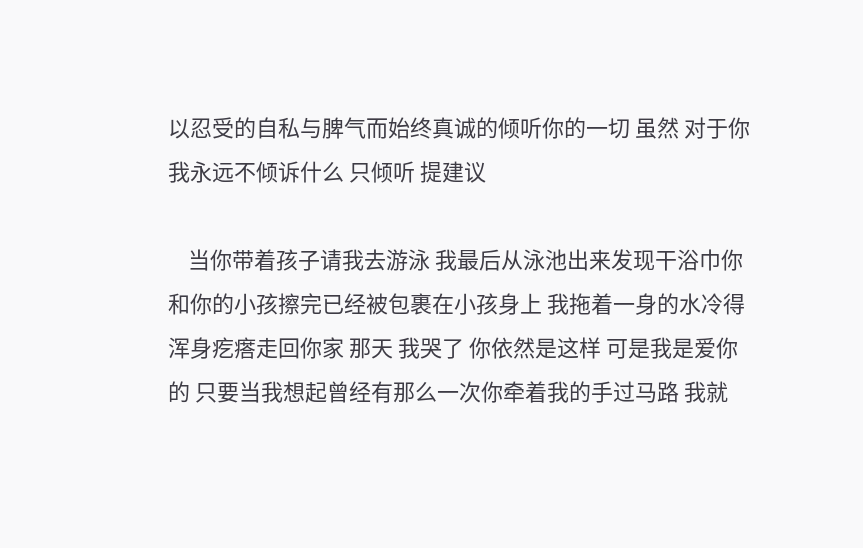以忍受的自私与脾气而始终真诚的倾听你的一切 虽然 对于你 我永远不倾诉什么 只倾听 提建议

    当你带着孩子请我去游泳 我最后从泳池出来发现干浴巾你和你的小孩擦完已经被包裹在小孩身上 我拖着一身的水冷得浑身疙瘩走回你家 那天 我哭了 你依然是这样 可是我是爱你的 只要当我想起曾经有那么一次你牵着我的手过马路 我就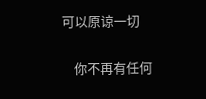可以原谅一切

    你不再有任何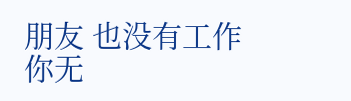朋友 也没有工作 你无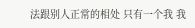法跟别人正常的相处 只有一个我 我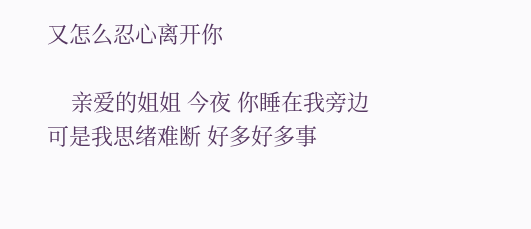又怎么忍心离开你

    亲爱的姐姐 今夜 你睡在我旁边 可是我思绪难断 好多好多事